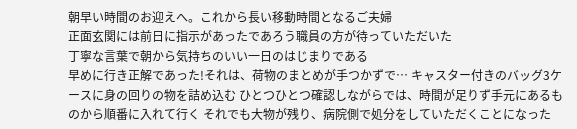朝早い時間のお迎えへ。これから⻑い移動時間となるご夫婦
正面玄関には前日に指示があったであろう職員の方が待っていただいた
丁寧な言葉で朝から気持ちのいい一日のはじまりである
早めに行き正解であった!それは、荷物のまとめが手つかずで… キャスター付きのバッグ3ケースに身の回りの物を詰め込む ひとつひとつ確認しながらでは、時間が足りず手元にあるものから順番に入れて行く それでも大物が残り、病院側で処分をしていただくことになった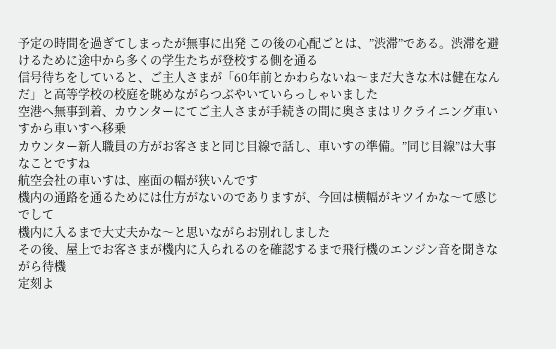予定の時間を過ぎてしまったが無事に出発 この後の⼼配ごとは、”渋滞”である。渋滞を避けるために途中から多くの学生たちが登校する側を通る
信号待ちをしていると、ご主人さまが「60年前とかわらないね〜まだ大きな⽊は健在なんだ」と高等学校の校庭を眺めながらつぶやいていらっしゃいました
空港へ無事到着、カウンターにてご主人さまが手続きの間に奥さまはリクライニング⾞いすから⾞いすへ移乗
カウンター新人職員の方がお客さまと同じ目線で話し、⾞いすの準備。”同じ目線”は大事なことですね
航空会社の⾞いすは、座面の幅が狭いんです
機内の通路を通るためには仕方がないのでありますが、今回は横幅がキツイかな〜て感じでして
機内に入るまで大丈夫かな〜と思いながらお別れしました
その後、屋上でお客さまが機内に入られるのを確認するまで飛行機のエンジン音を聞きながら待機
定刻よ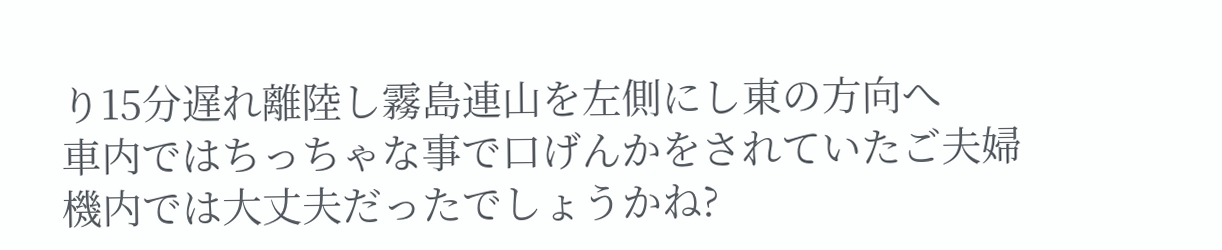り15分遅れ離陸し霧島連山を左側にし東の方向へ
⾞内ではちっちゃな事で口げんかをされていたご夫婦
機内では大丈夫だったでしょうかね?